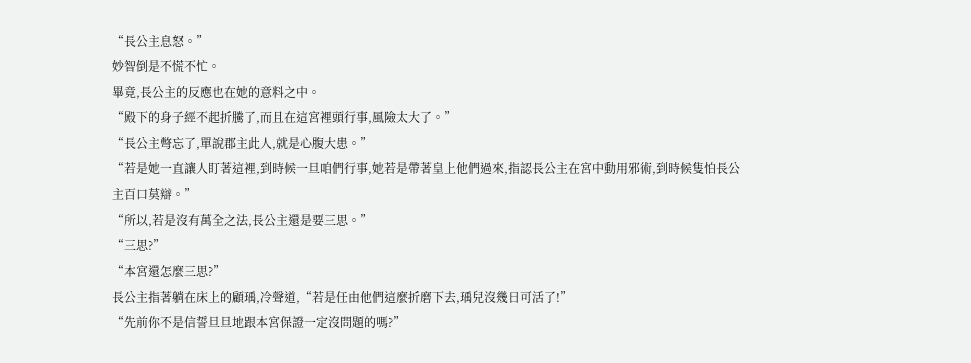“長公主息怒。”
妙智倒是不慌不忙。
畢竟,長公主的反應也在她的意料之中。
“殿下的身子經不起折騰了,而且在這宮裡頭行事,風險太大了。”
“長公主彆忘了,單說郡主此人,就是心腹大患。”
“若是她一直讓人盯著這裡,到時候一旦咱們行事,她若是帶著皇上他們過來,指認長公主在宮中動用邪術,到時候隻怕長公主百口莫辯。”
“所以,若是沒有萬全之法,長公主還是要三思。”
“三思?”
“本宮還怎麼三思?”
長公主指著躺在床上的顧瑀,冷聲道,“若是任由他們這麼折磨下去,瑀兒沒幾日可活了!”
“先前你不是信誓旦旦地跟本宮保證一定沒問題的嗎?”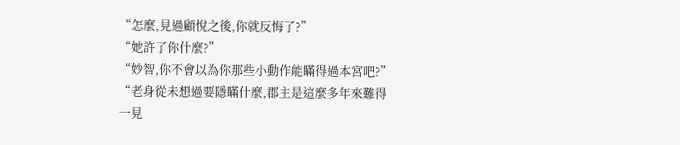“怎麼,見過顧悅之後,你就反悔了?”
“她許了你什麼?”
“妙智,你不會以為你那些小動作能瞞得過本宮吧?”
“老身從未想過要隱瞞什麼,郡主是這麼多年來難得一見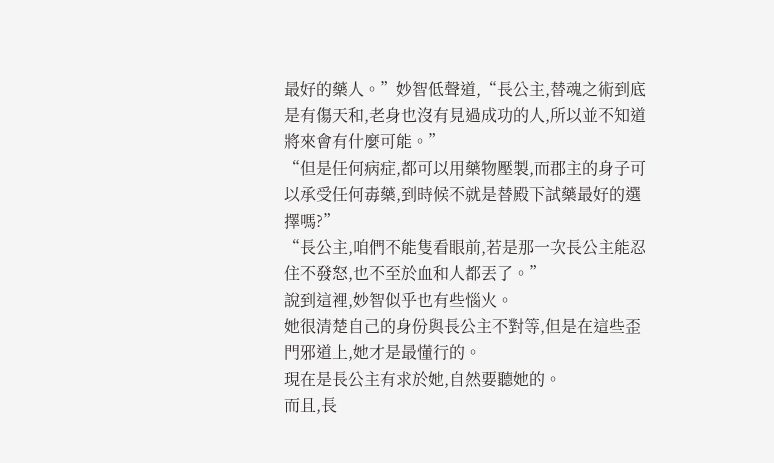最好的藥人。”妙智低聲道,“長公主,替魂之術到底是有傷天和,老身也沒有見過成功的人,所以並不知道將來會有什麼可能。”
“但是任何病症,都可以用藥物壓製,而郡主的身子可以承受任何毒藥,到時候不就是替殿下試藥最好的選擇嗎?”
“長公主,咱們不能隻看眼前,若是那一次長公主能忍住不發怒,也不至於血和人都丟了。”
說到這裡,妙智似乎也有些惱火。
她很清楚自己的身份與長公主不對等,但是在這些歪門邪道上,她才是最懂行的。
現在是長公主有求於她,自然要聽她的。
而且,長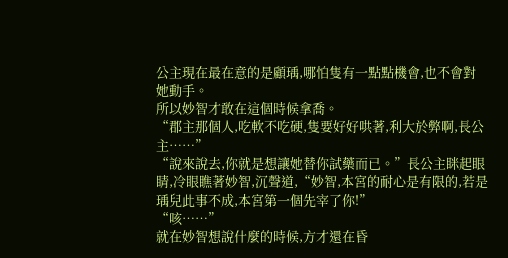公主現在最在意的是顧瑀,哪怕隻有一點點機會,也不會對她動手。
所以妙智才敢在這個時候拿喬。
“郡主那個人,吃軟不吃硬,隻要好好哄著,利大於弊啊,長公主……”
“說來說去,你就是想讓她替你試藥而已。”長公主眯起眼睛,冷眼瞧著妙智,沉聲道,“妙智,本宮的耐心是有限的,若是瑀兒此事不成,本宮第一個先宰了你!”
“咳……”
就在妙智想說什麼的時候,方才還在昏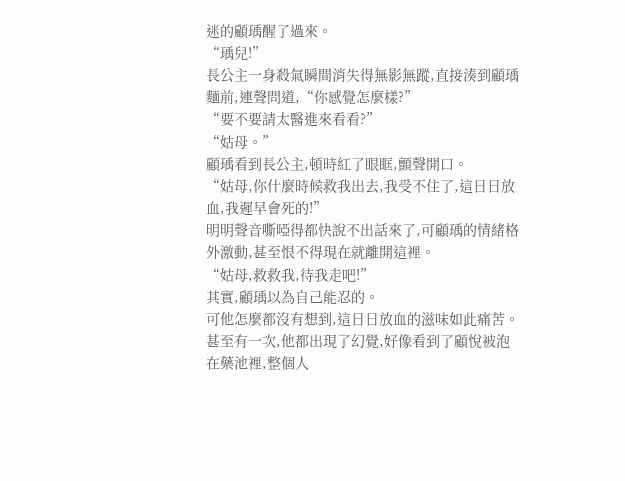迷的顧瑀醒了過來。
“瑀兒!”
長公主一身殺氣瞬間消失得無影無蹤,直接湊到顧瑀麵前,連聲問道,“你感覺怎麼樣?”
“要不要請太醫進來看看?”
“姑母。”
顧瑀看到長公主,頓時紅了眼眶,顫聲開口。
“姑母,你什麼時候救我出去,我受不住了,這日日放血,我遲早會死的!”
明明聲音嘶啞得都快說不出話來了,可顧瑀的情緒格外激動,甚至恨不得現在就離開這裡。
“姑母,救救我,待我走吧!”
其實,顧瑀以為自己能忍的。
可他怎麼都沒有想到,這日日放血的滋味如此痛苦。
甚至有一次,他都出現了幻覺,好像看到了顧悅被泡在藥池裡,整個人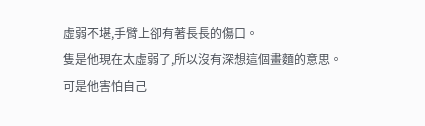虛弱不堪,手臂上卻有著長長的傷口。
隻是他現在太虛弱了,所以沒有深想這個畫麵的意思。
可是他害怕自己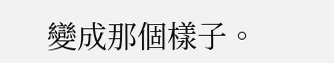變成那個樣子。